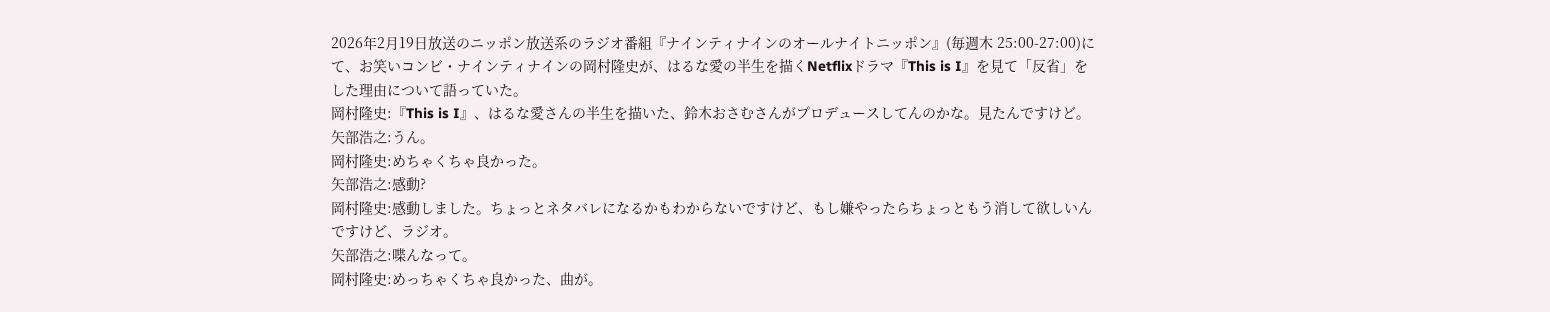2026年2月19日放送のニッポン放送系のラジオ番組『ナインティナインのオールナイトニッポン』(毎週木 25:00-27:00)にて、お笑いコンビ・ナインティナインの岡村隆史が、はるな愛の半生を描くNetflixドラマ『This is I』を見て「反省」をした理由について語っていた。
岡村隆史:『This is I』、はるな愛さんの半生を描いた、鈴木おさむさんがプロデュースしてんのかな。見たんですけど。
矢部浩之:うん。
岡村隆史:めちゃくちゃ良かった。
矢部浩之:感動?
岡村隆史:感動しました。ちょっとネタバレになるかもわからないですけど、もし嫌やったらちょっともう消して欲しいんですけど、ラジオ。
矢部浩之:喋んなって。
岡村隆史:めっちゃくちゃ良かった、曲が。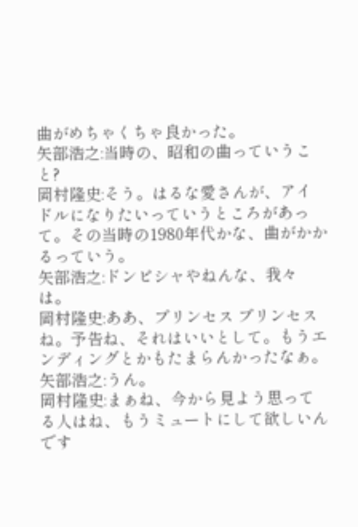曲がめちゃくちゃ良かった。
矢部浩之:当時の、昭和の曲っていうこと?
岡村隆史:そう。はるな愛さんが、アイドルになりたいっていうところがあって。その当時の1980年代かな、曲がかかるっていう。
矢部浩之:ドンピシャやねんな、我々は。
岡村隆史:ああ、プリンセス プリンセスね。予告ね、それはいいとして。もうエンディングとかもたまらんかったなぁ。
矢部浩之:うん。
岡村隆史:まぁね、今から見よう思ってる人はね、もうミュートにして欲しいんです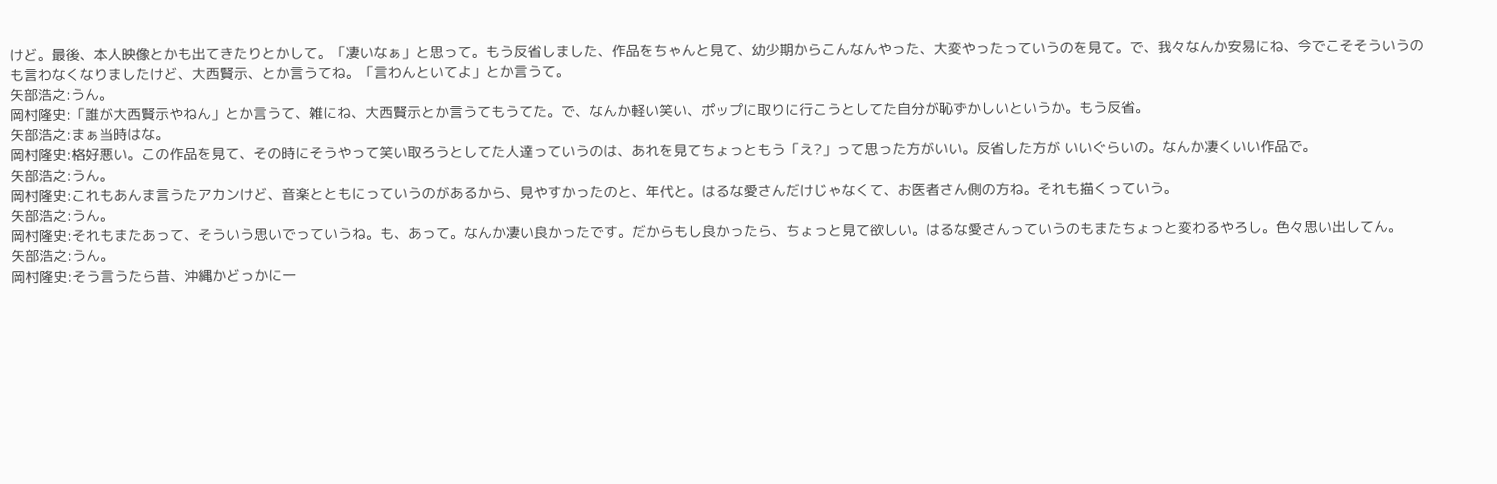けど。最後、本人映像とかも出てきたりとかして。「凄いなぁ」と思って。もう反省しました、作品をちゃんと見て、幼少期からこんなんやった、大変やったっていうのを見て。で、我々なんか安易にね、今でこそそういうのも言わなくなりましたけど、大西賢示、とか言うてね。「言わんといてよ」とか言うて。
矢部浩之:うん。
岡村隆史:「誰が大西賢示やねん」とか言うて、雑にね、大西賢示とか言うてもうてた。で、なんか軽い笑い、ポップに取りに行こうとしてた自分が恥ずかしいというか。もう反省。
矢部浩之:まぁ当時はな。
岡村隆史:格好悪い。この作品を見て、その時にそうやって笑い取ろうとしてた人達っていうのは、あれを見てちょっともう「え?」って思った方がいい。反省した方が いいぐらいの。なんか凄くいい作品で。
矢部浩之:うん。
岡村隆史:これもあんま言うたアカンけど、音楽とともにっていうのがあるから、見やすかったのと、年代と。はるな愛さんだけじゃなくて、お医者さん側の方ね。それも描くっていう。
矢部浩之:うん。
岡村隆史:それもまたあって、そういう思いでっていうね。も、あって。なんか凄い良かったです。だからもし良かったら、ちょっと見て欲しい。はるな愛さんっていうのもまたちょっと変わるやろし。色々思い出してん。
矢部浩之:うん。
岡村隆史:そう言うたら昔、沖縄かどっかに一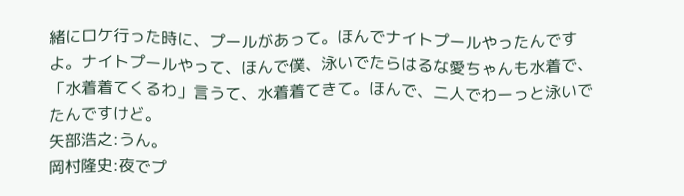緒にロケ行った時に、プールがあって。ほんでナイトプールやったんですよ。ナイトプールやって、ほんで僕、泳いでたらはるな愛ちゃんも水着で、「水着着てくるわ」言うて、水着着てきて。ほんで、二人でわーっと泳いでたんですけど。
矢部浩之:うん。
岡村隆史:夜でプ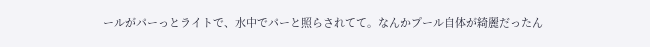ールがパーっとライトで、水中でパーと照らされてて。なんかプール自体が綺麗だったん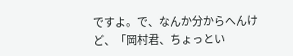ですよ。で、なんか分からへんけど、「岡村君、ちょっとい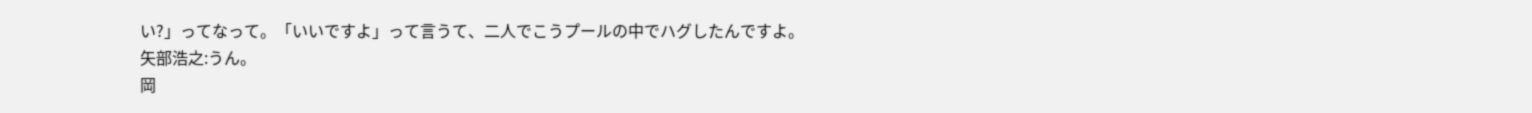い?」ってなって。「いいですよ」って言うて、二人でこうプールの中でハグしたんですよ。
矢部浩之:うん。
岡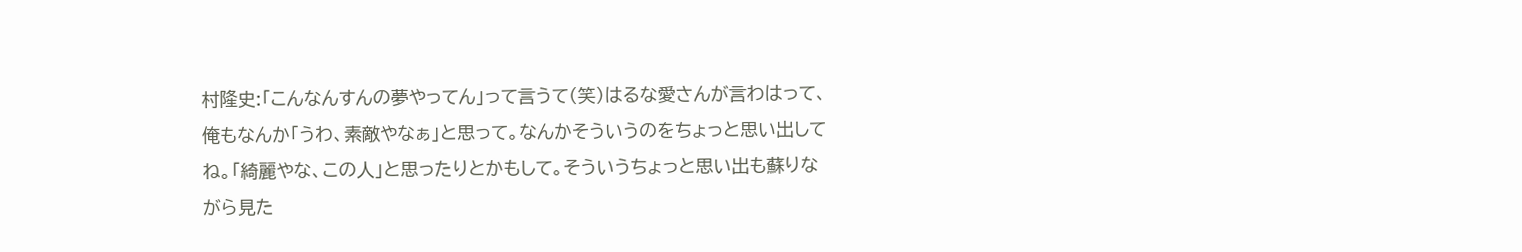村隆史:「こんなんすんの夢やってん」って言うて(笑)はるな愛さんが言わはって、俺もなんか「うわ、素敵やなぁ」と思って。なんかそういうのをちょっと思い出してね。「綺麗やな、この人」と思ったりとかもして。そういうちょっと思い出も蘇りながら見た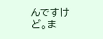んですけど。ま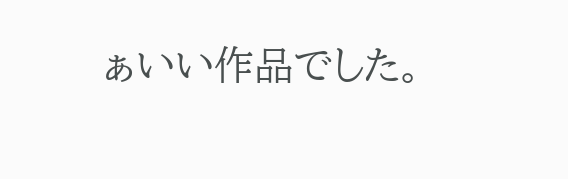ぁいい作品でした。